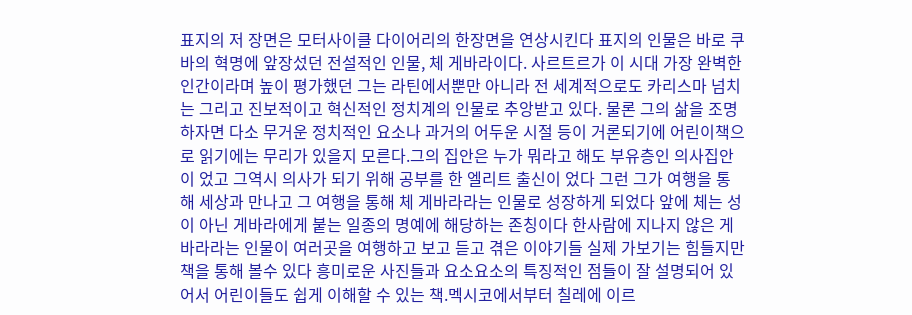표지의 저 장면은 모터사이클 다이어리의 한장면을 연상시킨다 표지의 인물은 바로 쿠바의 혁명에 앞장섰던 전설적인 인물, 체 게바라이다. 사르트르가 이 시대 가장 완벽한 인간이라며 높이 평가했던 그는 라틴에서뿐만 아니라 전 세계적으로도 카리스마 넘치는 그리고 진보적이고 혁신적인 정치계의 인물로 추앙받고 있다. 물론 그의 삶을 조명하자면 다소 무거운 정치적인 요소나 과거의 어두운 시절 등이 거론되기에 어린이책으로 읽기에는 무리가 있을지 모른다.그의 집안은 누가 뭐라고 해도 부유층인 의사집안이 었고 그역시 의사가 되기 위해 공부를 한 엘리트 출신이 었다 그런 그가 여행을 통해 세상과 만나고 그 여행을 통해 체 게바라라는 인물로 성장하게 되었다 앞에 체는 성이 아닌 게바라에게 붙는 일종의 명예에 해당하는 존칭이다 한사람에 지나지 않은 게바라라는 인물이 여러곳을 여행하고 보고 듣고 겪은 이야기들 실제 가보기는 힘들지만 책을 통해 볼수 있다 흥미로운 사진들과 요소요소의 특징적인 점들이 잘 설명되어 있어서 어린이들도 쉽게 이해할 수 있는 책.멕시코에서부터 칠레에 이르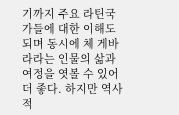기까지 주요 라틴국가들에 대한 이해도 되며 동시에 체 게바라라는 인물의 삶과 여정을 엿볼 수 있어 더 좋다. 하지만 역사적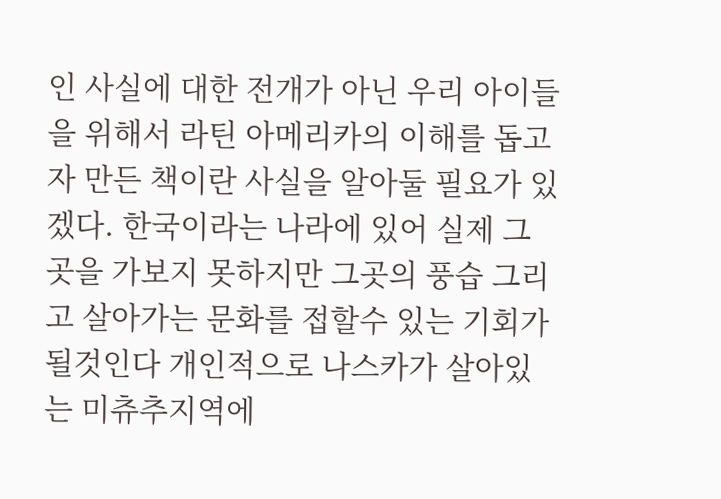인 사실에 대한 전개가 아닌 우리 아이들을 위해서 라틴 아메리카의 이해를 돕고자 만든 책이란 사실을 알아둘 필요가 있겠다. 한국이라는 나라에 있어 실제 그곳을 가보지 못하지만 그곳의 풍습 그리고 살아가는 문화를 접할수 있는 기회가 될것인다 개인적으로 나스카가 살아있는 미츄추지역에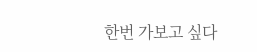한번 가보고 싶다